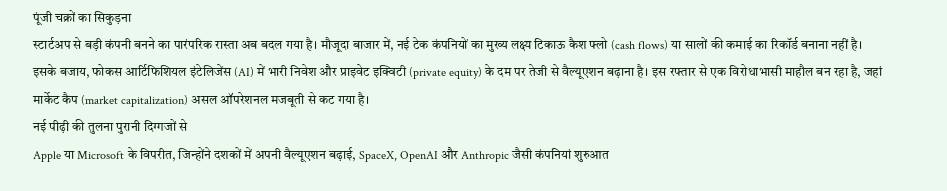पूंजी चक्रों का सिकुड़ना
स्टार्टअप से बड़ी कंपनी बनने का पारंपरिक रास्ता अब बदल गया है। मौजूदा बाजार में, नई टेक कंपनियों का मुख्य लक्ष्य टिकाऊ कैश फ्लो (cash flows) या सालों की कमाई का रिकॉर्ड बनाना नहीं है। इसके बजाय, फोकस आर्टिफिशियल इंटेलिजेंस (AI) में भारी निवेश और प्राइवेट इक्विटी (private equity) के दम पर तेजी से वैल्यूएशन बढ़ाना है। इस रफ्तार से एक विरोधाभासी माहौल बन रहा है, जहां मार्केट कैप (market capitalization) असल ऑपरेशनल मजबूती से कट गया है।
नई पीढ़ी की तुलना पुरानी दिग्गजों से
Apple या Microsoft के विपरीत, जिन्होंने दशकों में अपनी वैल्यूएशन बढ़ाई, SpaceX, OpenAI और Anthropic जैसी कंपनियां शुरुआत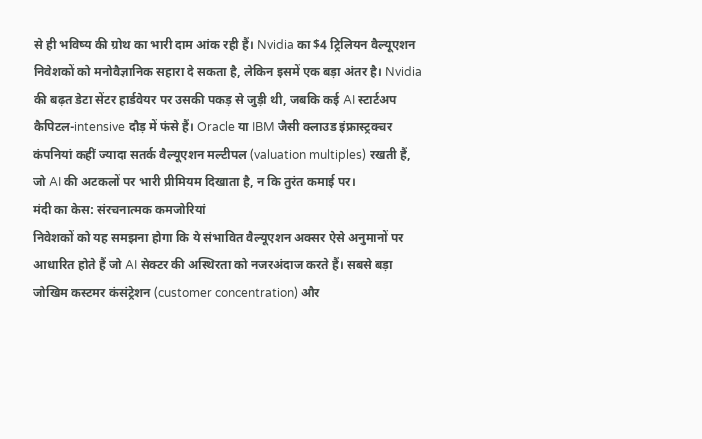से ही भविष्य की ग्रोथ का भारी दाम आंक रही हैं। Nvidia का $4 ट्रिलियन वैल्यूएशन निवेशकों को मनोवैज्ञानिक सहारा दे सकता है, लेकिन इसमें एक बड़ा अंतर है। Nvidia की बढ़त डेटा सेंटर हार्डवेयर पर उसकी पकड़ से जुड़ी थी, जबकि कई AI स्टार्टअप कैपिटल-intensive दौड़ में फंसे हैं। Oracle या IBM जैसी क्लाउड इंफ्रास्ट्रक्चर कंपनियां कहीं ज्यादा सतर्क वैल्यूएशन मल्टीपल (valuation multiples) रखती हैं, जो AI की अटकलों पर भारी प्रीमियम दिखाता है, न कि तुरंत कमाई पर।
मंदी का केस: संरचनात्मक कमजोरियां
निवेशकों को यह समझना होगा कि ये संभावित वैल्यूएशन अक्सर ऐसे अनुमानों पर आधारित होते हैं जो AI सेक्टर की अस्थिरता को नजरअंदाज करते हैं। सबसे बड़ा जोखिम कस्टमर कंसंट्रेशन (customer concentration) और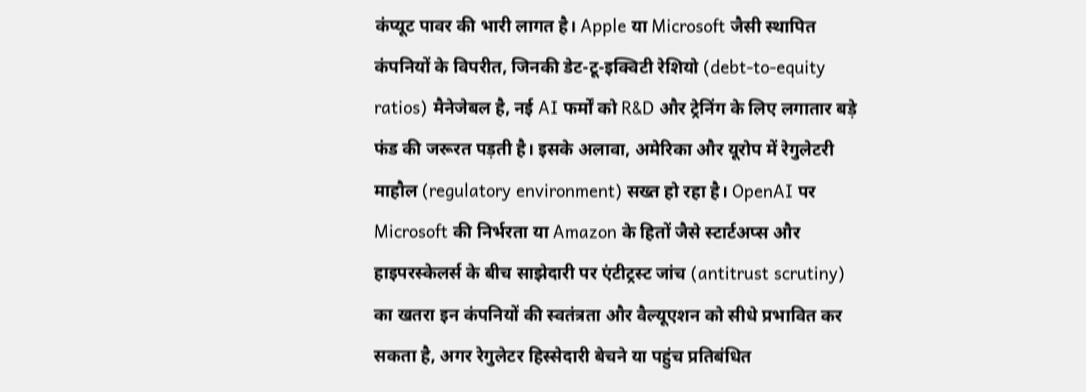कंप्यूट पावर की भारी लागत है। Apple या Microsoft जैसी स्थापित कंपनियों के विपरीत, जिनकी डेट-टू-इक्विटी रेशियो (debt-to-equity ratios) मैनेजेबल है, नई AI फर्मों को R&D और ट्रेनिंग के लिए लगातार बड़े फंड की जरूरत पड़ती है। इसके अलावा, अमेरिका और यूरोप में रेगुलेटरी माहौल (regulatory environment) सख्त हो रहा है। OpenAI पर Microsoft की निर्भरता या Amazon के हितों जैसे स्टार्टअप्स और हाइपरस्केलर्स के बीच साझेदारी पर एंटीट्रस्ट जांच (antitrust scrutiny) का खतरा इन कंपनियों की स्वतंत्रता और वैल्यूएशन को सीधे प्रभावित कर सकता है, अगर रेगुलेटर हिस्सेदारी बेचने या पहुंच प्रतिबंधित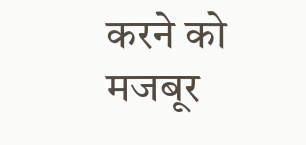करने को मजबूर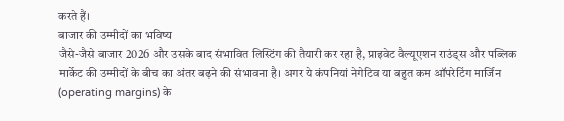करते हैं।
बाजार की उम्मीदों का भविष्य
जैसे-जैसे बाजार 2026 और उसके बाद संभावित लिस्टिंग की तैयारी कर रहा है, प्राइवेट वैल्यूएशन राउंड्स और पब्लिक मार्केट की उम्मीदों के बीच का अंतर बढ़ने की संभावना है। अगर ये कंपनियां नेगेटिव या बहुत कम ऑपरेटिंग मार्जिन (operating margins) के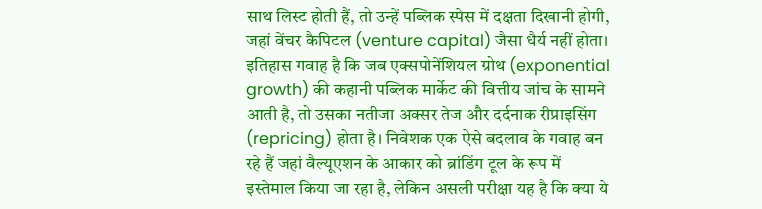साथ लिस्ट होती हैं, तो उन्हें पब्लिक स्पेस में दक्षता दिखानी होगी, जहां वेंचर कैपिटल (venture capital) जैसा धैर्य नहीं होता। इतिहास गवाह है कि जब एक्सपोनेंशियल ग्रोथ (exponential growth) की कहानी पब्लिक मार्केट की वित्तीय जांच के सामने आती है, तो उसका नतीजा अक्सर तेज और दर्दनाक रीप्राइसिंग (repricing) होता है। निवेशक एक ऐसे बदलाव के गवाह बन रहे हैं जहां वैल्यूएशन के आकार को ब्रांडिंग टूल के रूप में इस्तेमाल किया जा रहा है, लेकिन असली परीक्षा यह है कि क्या ये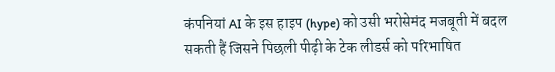कंपनियां AI के इस हाइप (hype) को उसी भरोसेमंद मजबूती में बदल सकती हैं जिसने पिछली पीढ़ी के टेक लीडर्स को परिभाषित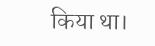किया था।